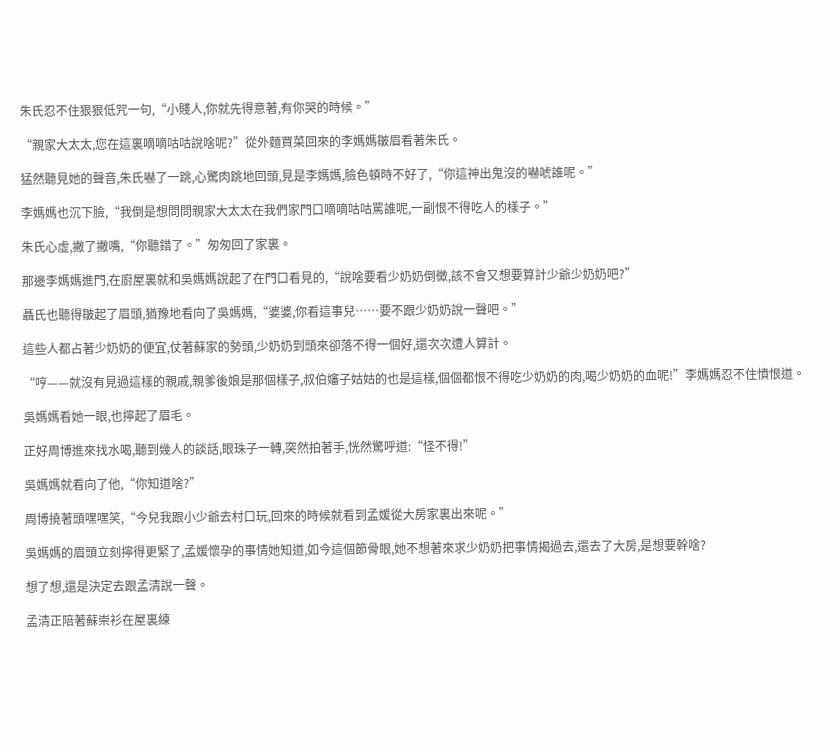朱氏忍不住狠狠低咒一句,“小賤人,你就先得意著,有你哭的時候。”

“親家大太太,您在這裏嘀嘀咕咕說啥呢?”從外麵買菜回來的李媽媽皺眉看著朱氏。

猛然聽見她的聲音,朱氏嚇了一跳,心驚肉跳地回頭,見是李媽媽,臉色頓時不好了,“你這神出鬼沒的嚇唬誰呢。”

李媽媽也沉下臉,“我倒是想問問親家大太太在我們家門口嘀嘀咕咕罵誰呢,一副恨不得吃人的樣子。”

朱氏心虛,撇了撇嘴,“你聽錯了。”匆匆回了家裏。

那邊李媽媽進門,在廚屋裏就和吳媽媽說起了在門口看見的,“說啥要看少奶奶倒黴,該不會又想要算計少爺少奶奶吧?”

聶氏也聽得皺起了眉頭,猶豫地看向了吳媽媽,“婆婆,你看這事兒……要不跟少奶奶說一聲吧。”

這些人都占著少奶奶的便宜,仗著蘇家的勢頭,少奶奶到頭來卻落不得一個好,還次次遭人算計。

“哼——就沒有見過這樣的親戚,親爹後娘是那個樣子,叔伯嬸子姑姑的也是這樣,個個都恨不得吃少奶奶的肉,喝少奶奶的血呢!”李媽媽忍不住憤恨道。

吳媽媽看她一眼,也擰起了眉毛。

正好周博進來找水喝,聽到幾人的談話,眼珠子一轉,突然拍著手,恍然驚呼道:“怪不得!”

吳媽媽就看向了他,“你知道啥?”

周博撓著頭嘿嘿笑,“今兒我跟小少爺去村口玩,回來的時候就看到孟媛從大房家裏出來呢。”

吳媽媽的眉頭立刻擰得更緊了,孟媛懷孕的事情她知道,如今這個節骨眼,她不想著來求少奶奶把事情揭過去,還去了大房,是想要幹啥?

想了想,還是決定去跟孟清說一聲。

孟清正陪著蘇崇衫在屋裏練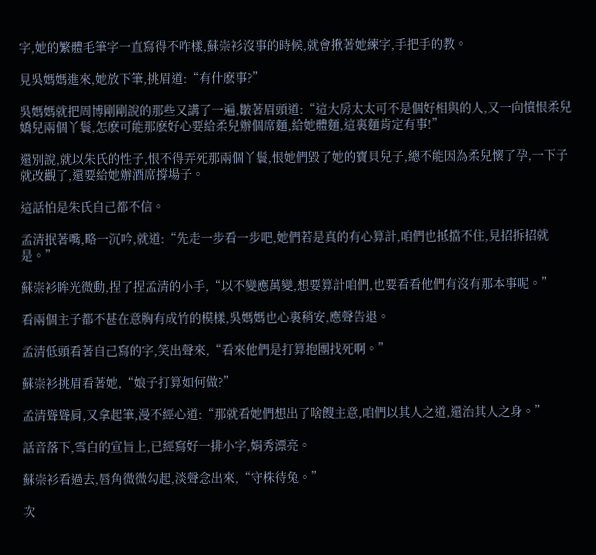字,她的繁體毛筆字一直寫得不咋樣,蘇崇衫沒事的時候,就會揪著她練字,手把手的教。

見吳媽媽進來,她放下筆,挑眉道:“有什麽事?”

吳媽媽就把周博剛剛說的那些又講了一遍,皺著眉頭道:“這大房太太可不是個好相與的人,又一向憤恨柔兒嬌兒兩個丫鬟,怎麽可能那麽好心要給柔兒辦個席麵,給她體麵,這裏麵肯定有事!”

還別說,就以朱氏的性子,恨不得弄死那兩個丫鬟,恨她們毀了她的寶貝兒子,總不能因為柔兒懷了孕,一下子就改觀了,還要給她辦酒席撐場子。

這話怕是朱氏自己都不信。

孟清抿著嘴,略一沉吟,就道:“先走一步看一步吧,她們若是真的有心算計,咱們也抵擋不住,見招拆招就是。”

蘇崇衫眸光微動,捏了捏孟清的小手,“以不變應萬變,想要算計咱們,也要看看他們有沒有那本事呢。”

看兩個主子都不甚在意胸有成竹的模樣,吳媽媽也心裏稍安,應聲告退。

孟清低頭看著自己寫的字,笑出聲來,“看來他們是打算抱團找死啊。”

蘇崇衫挑眉看著她,“娘子打算如何做?”

孟清聳聳肩,又拿起筆,漫不經心道:“那就看她們想出了啥餿主意,咱們以其人之道,還治其人之身。”

話音落下,雪白的宣旨上,已經寫好一排小字,娟秀漂亮。

蘇崇衫看過去,唇角微微勾起,淡聲念出來,“守株待兔。”

次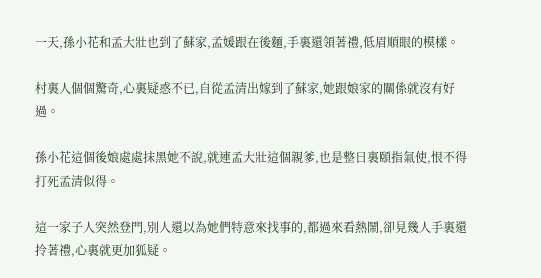一天,孫小花和孟大壯也到了蘇家,孟媛跟在後麵,手裏還領著禮,低眉順眼的模樣。

村裏人個個驚奇,心裏疑惑不已,自從孟清出嫁到了蘇家,她跟娘家的關係就沒有好過。

孫小花這個後娘處處抹黑她不說,就連孟大壯這個親爹,也是整日裏頤指氣使,恨不得打死孟清似得。

這一家子人突然登門,別人還以為她們特意來找事的,都過來看熱鬧,卻見幾人手裏還拎著禮,心裏就更加狐疑。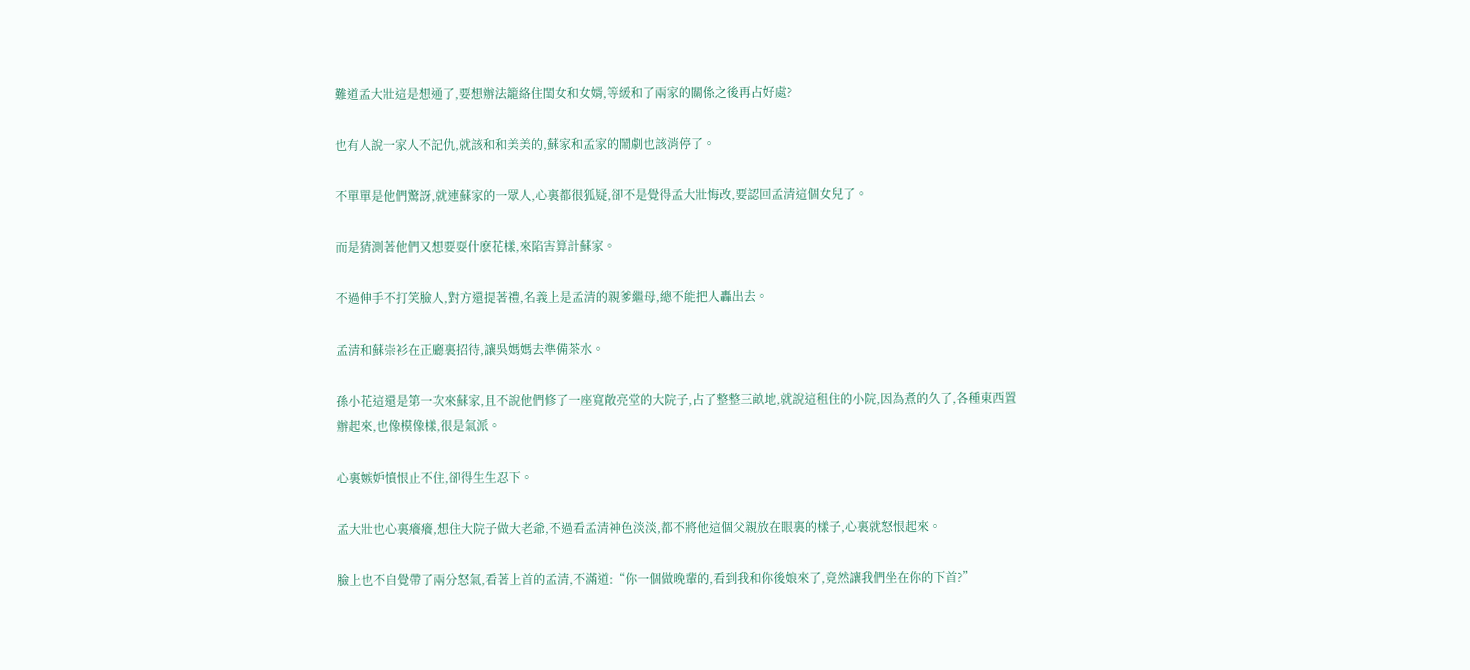難道孟大壯這是想通了,要想辦法籠絡住閨女和女婿,等緩和了兩家的關係之後再占好處?

也有人說一家人不記仇,就該和和美美的,蘇家和孟家的鬧劇也該消停了。

不單單是他們驚訝,就連蘇家的一眾人,心裏都很狐疑,卻不是覺得孟大壯悔改,要認回孟清這個女兒了。

而是猜測著他們又想要耍什麽花樣,來陷害算計蘇家。

不過伸手不打笑臉人,對方還提著禮,名義上是孟清的親爹繼母,總不能把人轟出去。

孟清和蘇崇衫在正廳裏招待,讓吳媽媽去準備茶水。

孫小花這還是第一次來蘇家,且不說他們修了一座寬敞亮堂的大院子,占了整整三畝地,就說這租住的小院,因為煮的久了,各種東西置辦起來,也像模像樣,很是氣派。

心裏嫉妒憤恨止不住,卻得生生忍下。

孟大壯也心裏癢癢,想住大院子做大老爺,不過看孟清神色淡淡,都不將他這個父親放在眼裏的樣子,心裏就怒恨起來。

臉上也不自覺帶了兩分怒氣,看著上首的孟清,不滿道:“你一個做晚輩的,看到我和你後娘來了,竟然讓我們坐在你的下首?”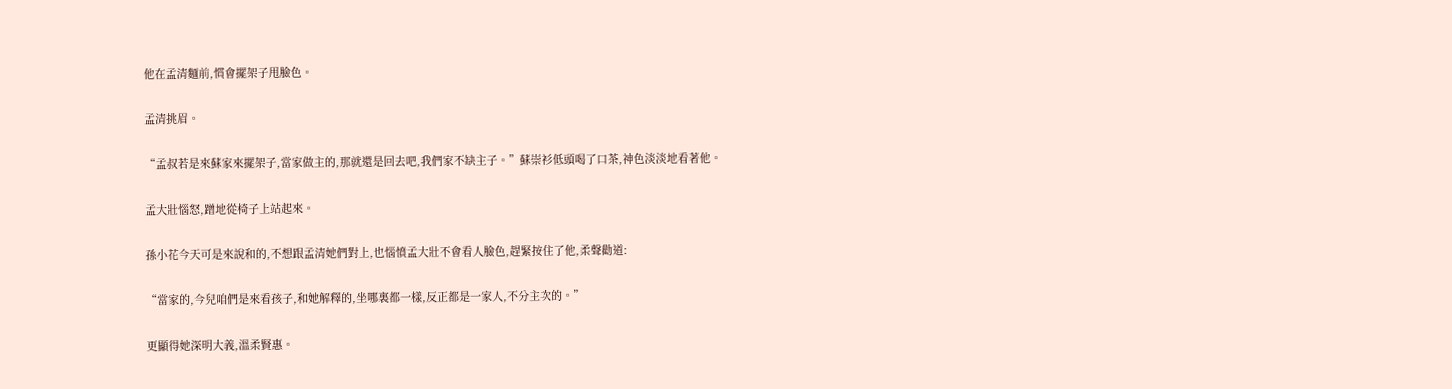他在孟清麵前,慣會擺架子甩臉色。

孟清挑眉。

“孟叔若是來蘇家來擺架子,當家做主的,那就還是回去吧,我們家不缺主子。”蘇崇衫低頭喝了口茶,神色淡淡地看著他。

孟大壯惱怒,蹭地從椅子上站起來。

孫小花今天可是來說和的,不想跟孟清她們對上,也惱憤孟大壯不會看人臉色,趕緊按住了他,柔聲勸道:

“當家的,今兒咱們是來看孩子,和她解釋的,坐哪裏都一樣,反正都是一家人,不分主次的。”

更顯得她深明大義,溫柔賢惠。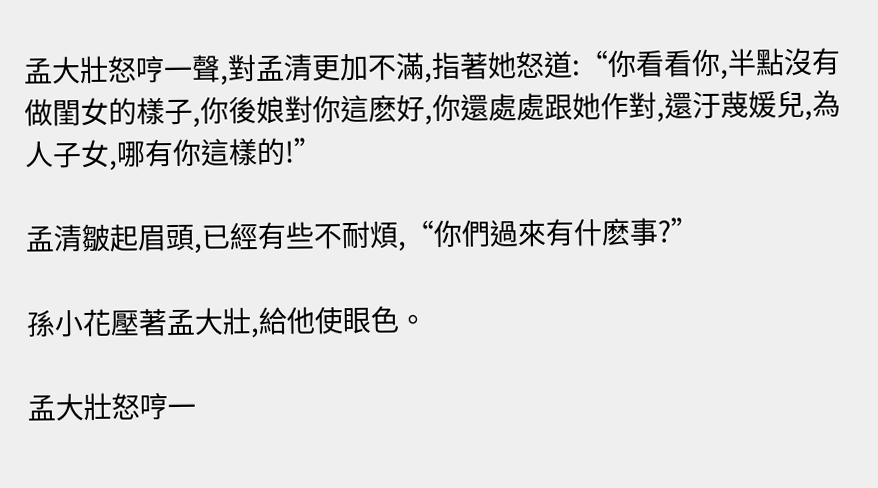孟大壯怒哼一聲,對孟清更加不滿,指著她怒道:“你看看你,半點沒有做閨女的樣子,你後娘對你這麽好,你還處處跟她作對,還汙蔑媛兒,為人子女,哪有你這樣的!”

孟清皺起眉頭,已經有些不耐煩,“你們過來有什麽事?”

孫小花壓著孟大壯,給他使眼色。

孟大壯怒哼一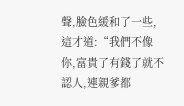聲,臉色緩和了一些,這才道:“我們不像你,富貴了有錢了就不認人,連親爹都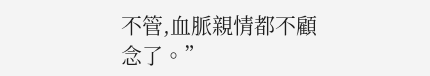不管,血脈親情都不顧念了。”